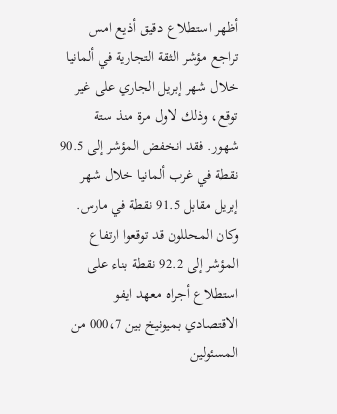أظهر استطلاع دقيق أذيع امس تراجع مؤشر الثقة التجارية في ألمانيا خلال شهر إبريل الجاري على غير توقع، وذلك لاول مرة منذ ستة شهور. فقد انخفض المؤشر إلى 90.5 نقطة في غرب ألمانيا خلال شهر إبريل مقابل 91.5 نقطة في مارس. وكان المحللون قد توقعوا ارتفاع المؤشر إلى 92.2 نقطة بناء على استطلاع أجراه معهد ايفو الاقتصادي بميونيخ بين 000،7 من المسئولين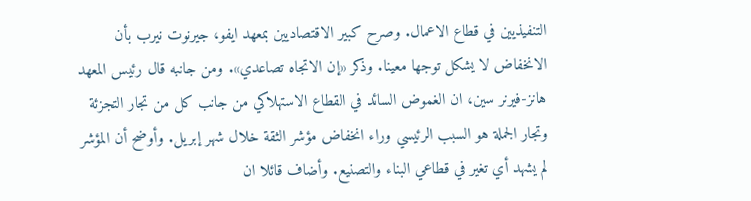التنفيذيين في قطاع الاعمال. وصرح كبير الاقتصاديين بمعهد ايفو، جيرنوت نيرب بأن الانخفاض لا يشكل توجها معينا. وذكر «إن الاتجاه تصاعدي». ومن جانبه قال رئيس المعهد هانز-فيرنر سين، ان الغموض السائد في القطاع الاستهلاكي من جانب كل من تجار التجزئة وتجار الجملة هو السبب الرئيسي وراء انخفاض مؤشر الثقة خلال شهر إبريل. وأوضح أن المؤشر لم يشهد أي تغير في قطاعي البناء والتصنيع. وأضاف قائلا ان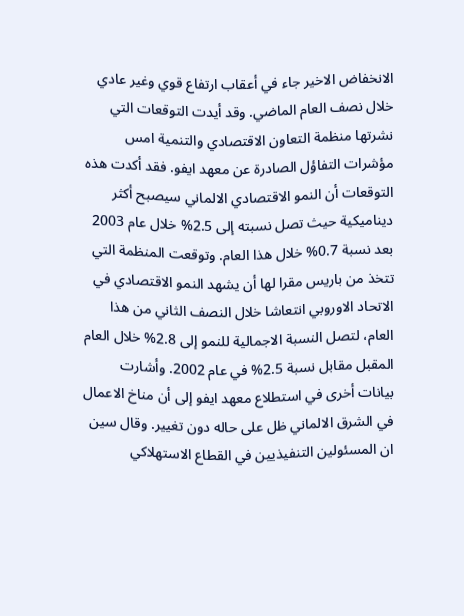الانخفاض الاخير جاء في أعقاب ارتفاع قوي وغير عادي خلال نصف العام الماضي. وقد أيدت التوقعات التي نشرتها منظمة التعاون الاقتصادي والتنمية امس مؤشرات التفاؤل الصادرة عن معهد ايفو. فقد أكدت هذه التوقعات أن النمو الاقتصادي الالماني سيصبح أكثر ديناميكية حيث تصل نسبته إلى 2.5% خلال عام 2003 بعد نسبة 0.7% خلال هذا العام. وتوقعت المنظمة التي تتخذ من باريس مقرا لها أن يشهد النمو الاقتصادي في الاتحاد الاوروبي انتعاشا خلال النصف الثاني من هذا العام، لتصل النسبة الاجمالية للنمو إلى 2.8% خلال العام المقبل مقابل نسبة 2.5% في عام 2002. وأشارت بيانات أخرى في استطلاع معهد ايفو إلى أن مناخ الاعمال في الشرق الالماني ظل على حاله دون تغيير. وقال سين ان المسئولين التنفيذيين في القطاع الاستهلاكي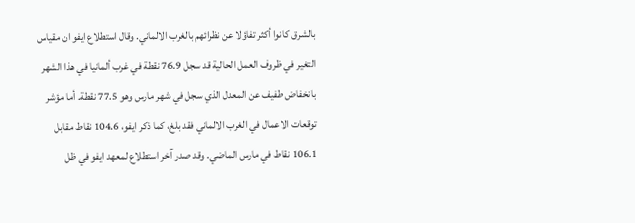بالشرق كانوا أكثر تفاؤلا عن نظرائهم بالغرب الالماني. وقال استطلاع ايفو ان مقياس التغير في ظروف العمل الحالية قد سجل 76.9 نقطة في غرب ألمانيا في هذا الشهر بانخفاض طفيف عن المعدل الذي سجل في شهر مارس وهو 77.5 نقطة. أما مؤشر توقعات الاعمال في الغرب الالماني فقد بلغ، كما ذكر ايفو، 104.6 نقاط مقابل 106.1 نقاط في مارس الماضي. وقد صدر آخر استطلاع لمعهد ايفو في ظل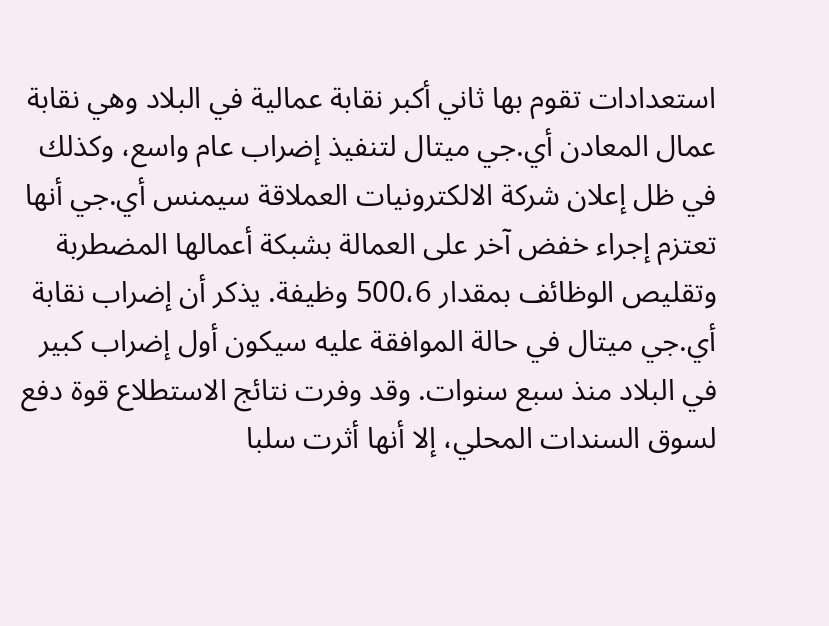استعدادات تقوم بها ثاني أكبر نقابة عمالية في البلاد وهي نقابة عمال المعادن أي.جي ميتال لتنفيذ إضراب عام واسع، وكذلك في ظل إعلان شركة الالكترونيات العملاقة سيمنس أي.جي أنها تعتزم إجراء خفض آخر على العمالة بشبكة أعمالها المضطربة وتقليص الوظائف بمقدار 500،6 وظيفة. يذكر أن إضراب نقابة أي.جي ميتال في حالة الموافقة عليه سيكون أول إضراب كبير في البلاد منذ سبع سنوات. وقد وفرت نتائج الاستطلاع قوة دفع لسوق السندات المحلي، إلا أنها أثرت سلبا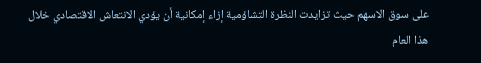على سوق الاسهم حيث تزايدت النظرة التشاؤمية إزاء إمكانية أن يؤدي الانتعاش الاقتصادي خلال هذا العام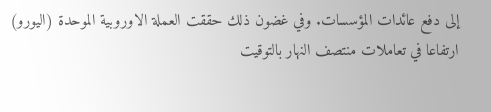إلى دفع عائدات المؤسسات. وفي غضون ذلك حققت العملة الاوروبية الموحدة (اليورو) ارتفاعا في تعاملات منتصف النهار بالتوقيت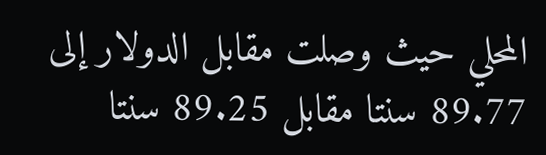المحلي حيث وصلت مقابل الدولار إلى 89.77 سنتا مقابل 89.25 سنتا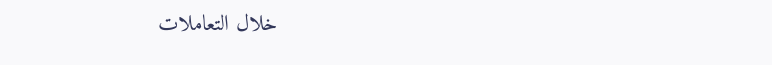خلال التعاملات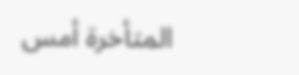المتأخرة أمس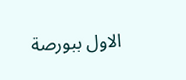الاول ببورصة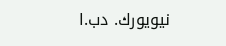نيويورك. دب.ا